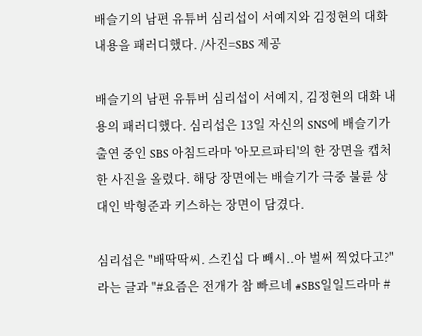배슬기의 남편 유튜버 심리섭이 서예지와 김정현의 대화 내용을 패러디했다. /사진=SBS 제공

배슬기의 남편 유튜버 심리섭이 서예지, 김정현의 대화 내용의 패러디했다. 심리섭은 13일 자신의 SNS에 배슬기가 출연 중인 SBS 아침드라마 '아모르파티'의 한 장면을 캡처한 사진을 올렸다. 해당 장면에는 배슬기가 극중 불륜 상대인 박형준과 키스하는 장면이 담겼다.

심리섭은 "배딱딱씨. 스킨십 다 빼시..아 벌써 찍었다고?"라는 글과 "#요즘은 전개가 참 빠르네 #SBS일일드라마 #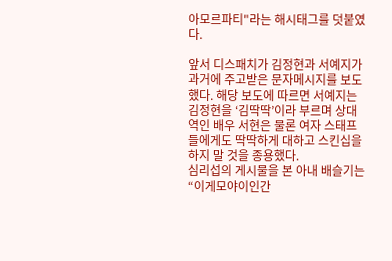아모르파티"라는 해시태그를 덧붙였다.

앞서 디스패치가 김정현과 서예지가 과거에 주고받은 문자메시지를 보도했다. 해당 보도에 따르면 서예지는 김정현을 ‘김딱딱’이라 부르며 상대역인 배우 서현은 물론 여자 스태프들에게도 딱딱하게 대하고 스킨십을 하지 말 것을 종용했다.
심리섭의 게시물을 본 아내 배슬기는 “이게모야이인간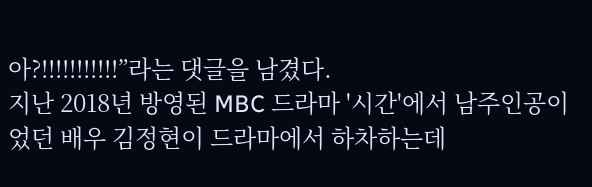아?!!!!!!!!!!!”라는 댓글을 남겼다.
지난 2018년 방영된 MBC 드라마 '시간'에서 남주인공이었던 배우 김정현이 드라마에서 하차하는데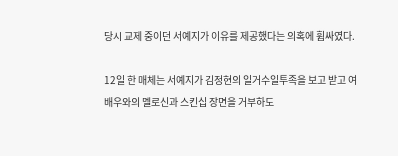당시 교제 중이던 서예지가 이유를 제공했다는 의혹에 휩싸였다.

12일 한 매체는 서예지가 김정현의 일거수일투족을 보고 받고 여배우와의 멜로신과 스킨십 장면을 거부하도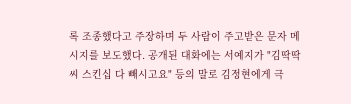록 조종했다고 주장하며 두 사람이 주고받은 문자 메시지를 보도했다. 공개된 대화에는 서예지가 "김딱딱씨 스킨십 다 빼시고요" 등의 말로 김정현에게 극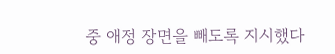중 애정 장면을 빼도록 지시했다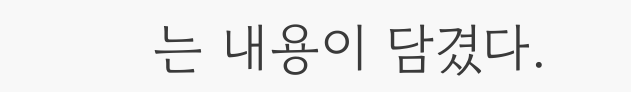는 내용이 담겼다.